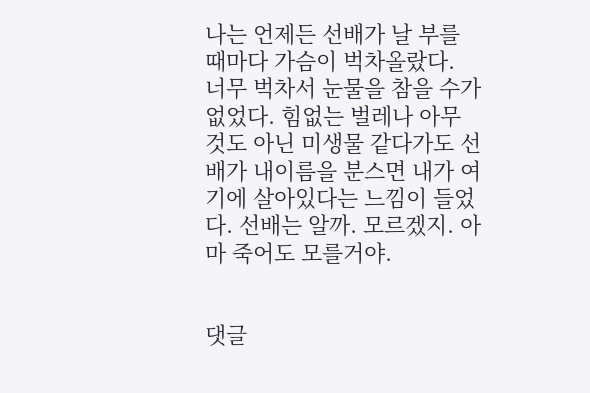나는 언제든 선배가 날 부를 때마다 가슴이 벅차올랐다. 너무 벅차서 눈물을 참을 수가 없었다. 힘없는 벌레나 아무것도 아닌 미생물 같다가도 선배가 내이름을 분스면 내가 여기에 살아있다는 느낌이 들었다. 선배는 알까. 모르겠지. 아마 죽어도 모를거야.


댓글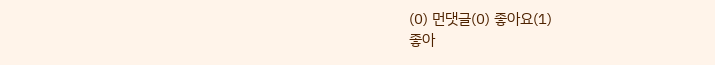(0) 먼댓글(0) 좋아요(1)
좋아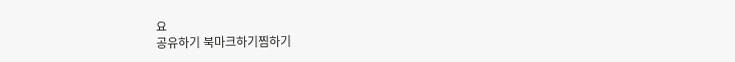요
공유하기 북마크하기찜하기